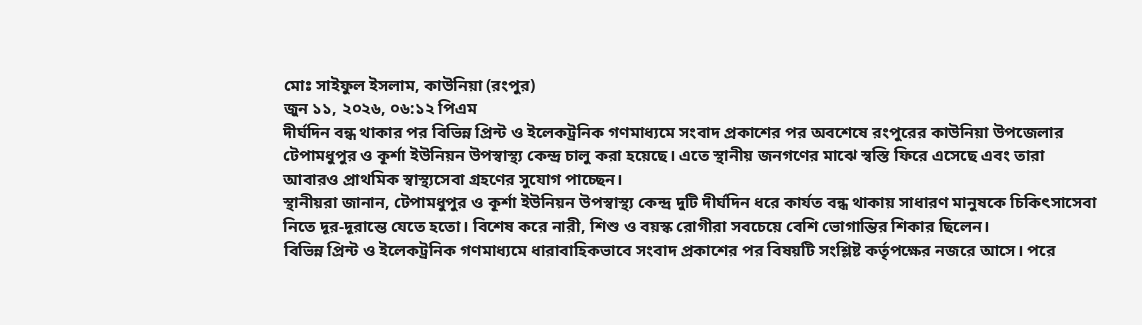মোঃ সাইফুল ইসলাম, কাউনিয়া (রংপুর)
জুন ১১, ২০২৬, ০৬:১২ পিএম
দীর্ঘদিন বন্ধ থাকার পর বিভিন্ন প্রিন্ট ও ইলেকট্রনিক গণমাধ্যমে সংবাদ প্রকাশের পর অবশেষে রংপুরের কাউনিয়া উপজেলার টেপামধুপুর ও কূর্শা ইউনিয়ন উপস্বাস্থ্য কেন্দ্র চালু করা হয়েছে। এতে স্থানীয় জনগণের মাঝে স্বস্তি ফিরে এসেছে এবং তারা আবারও প্রাথমিক স্বাস্থ্যসেবা গ্রহণের সুযোগ পাচ্ছেন।
স্থানীয়রা জানান, টেপামধুপুর ও কূর্শা ইউনিয়ন উপস্বাস্থ্য কেন্দ্র দুটি দীর্ঘদিন ধরে কার্যত বন্ধ থাকায় সাধারণ মানুষকে চিকিৎসাসেবা নিতে দূর-দূরান্তে যেতে হতো। বিশেষ করে নারী, শিশু ও বয়স্ক রোগীরা সবচেয়ে বেশি ভোগান্তির শিকার ছিলেন।
বিভিন্ন প্রিন্ট ও ইলেকট্রনিক গণমাধ্যমে ধারাবাহিকভাবে সংবাদ প্রকাশের পর বিষয়টি সংশ্লিষ্ট কর্তৃপক্ষের নজরে আসে। পরে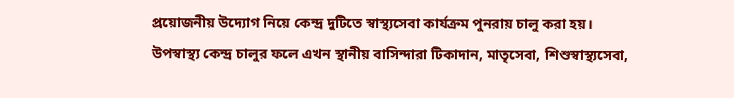প্রয়োজনীয় উদ্যোগ নিয়ে কেন্দ্র দুটিতে স্বাস্থ্যসেবা কার্যক্রম পুনরায় চালু করা হয়।
উপস্বাস্থ্য কেন্দ্র চালুর ফলে এখন স্থানীয় বাসিন্দারা টিকাদান, মাতৃসেবা, শিশুস্বাস্থ্যসেবা,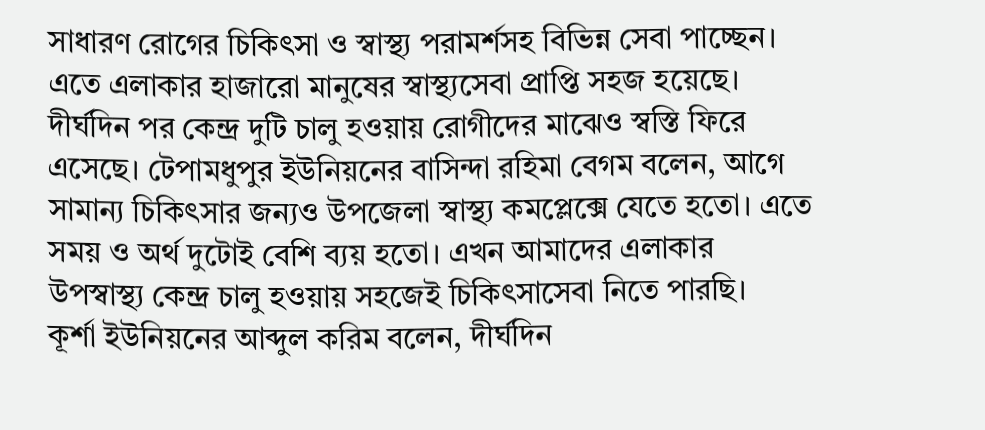সাধারণ রোগের চিকিৎসা ও স্বাস্থ্য পরামর্শসহ বিভিন্ন সেবা পাচ্ছেন। এতে এলাকার হাজারো মানুষের স্বাস্থ্যসেবা প্রাপ্তি সহজ হয়েছে।
দীর্ঘদিন পর কেন্দ্র দুটি চালু হওয়ায় রোগীদের মাঝেও স্বস্তি ফিরে এসেছে। টেপামধুপুর ইউনিয়নের বাসিন্দা রহিমা বেগম বলেন, আগে সামান্য চিকিৎসার জন্যও উপজেলা স্বাস্থ্য কমপ্লেক্সে যেতে হতো। এতে সময় ও অর্থ দুটোই বেশি ব্যয় হতো। এখন আমাদের এলাকার উপস্বাস্থ্য কেন্দ্র চালু হওয়ায় সহজেই চিকিৎসাসেবা নিতে পারছি।
কূর্শা ইউনিয়নের আব্দুল করিম বলেন, দীর্ঘদিন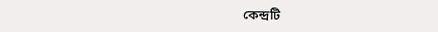কেন্দ্রটি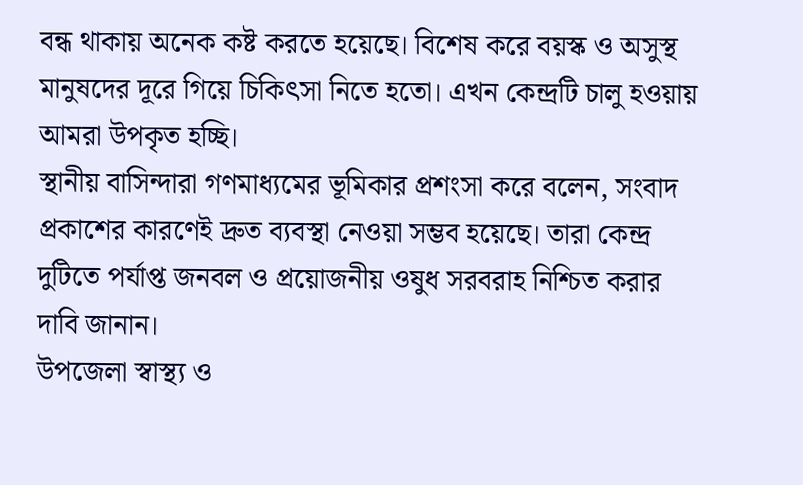বন্ধ থাকায় অনেক কষ্ট করতে হয়েছে। বিশেষ করে বয়স্ক ও অসুস্থ মানুষদের দূরে গিয়ে চিকিৎসা নিতে হতো। এখন কেন্দ্রটি চালু হওয়ায় আমরা উপকৃত হচ্ছি।
স্থানীয় বাসিন্দারা গণমাধ্যমের ভূমিকার প্রশংসা করে বলেন, সংবাদ প্রকাশের কারণেই দ্রুত ব্যবস্থা নেওয়া সম্ভব হয়েছে। তারা কেন্দ্র দুটিতে পর্যাপ্ত জনবল ও প্রয়োজনীয় ওষুধ সরবরাহ নিশ্চিত করার দাবি জানান।
উপজেলা স্বাস্থ্য ও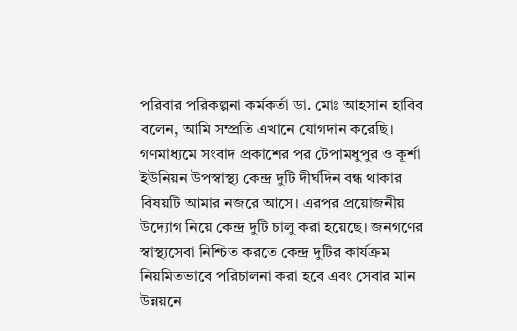পরিবার পরিকল্পনা কর্মকর্তা ডা. মোঃ আহসান হাবিব বলেন, আমি সম্প্রতি এখানে যোগদান করেছি। গণমাধ্যমে সংবাদ প্রকাশের পর টেপামধুপুর ও কূর্শা ইউনিয়ন উপস্বাস্থ্য কেন্দ্র দুটি দীর্ঘদিন বন্ধ থাকার বিষয়টি আমার নজরে আসে। এরপর প্রয়োজনীয় উদ্যোগ নিয়ে কেন্দ্র দুটি চালু করা হয়েছে। জনগণের স্বাস্থ্যসেবা নিশ্চিত করতে কেন্দ্র দুটির কার্যক্রম নিয়মিতভাবে পরিচালনা করা হবে এবং সেবার মান উন্নয়নে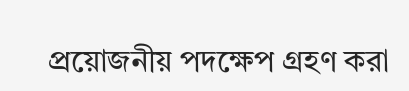প্রয়োজনীয় পদক্ষেপ গ্রহণ করা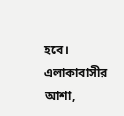হবে।
এলাকাবাসীর আশা,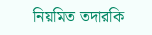নিয়মিত তদারকি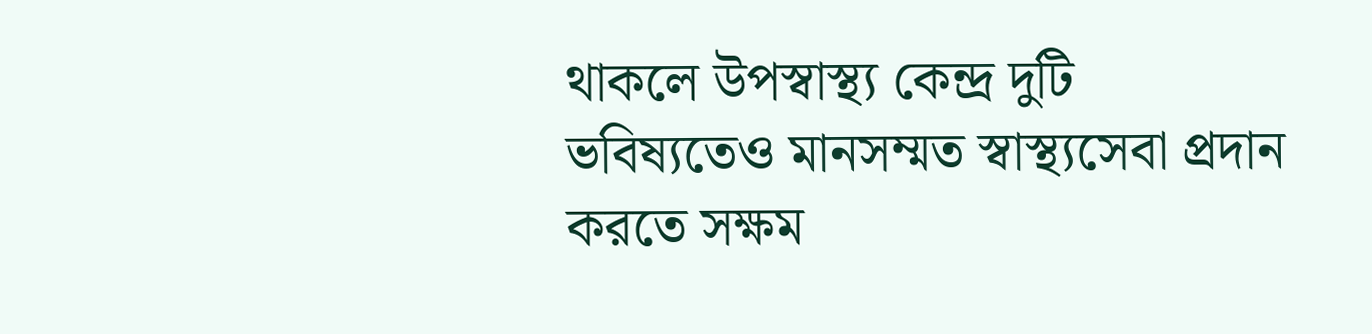থাকলে উপস্বাস্থ্য কেন্দ্র দুটি ভবিষ্যতেও মানসম্মত স্বাস্থ্যসেবা প্রদান করতে সক্ষম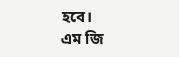হবে।
এম জি